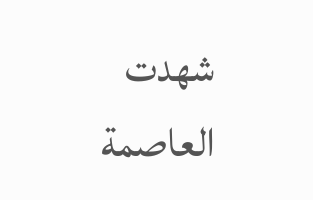شهدت العاصمة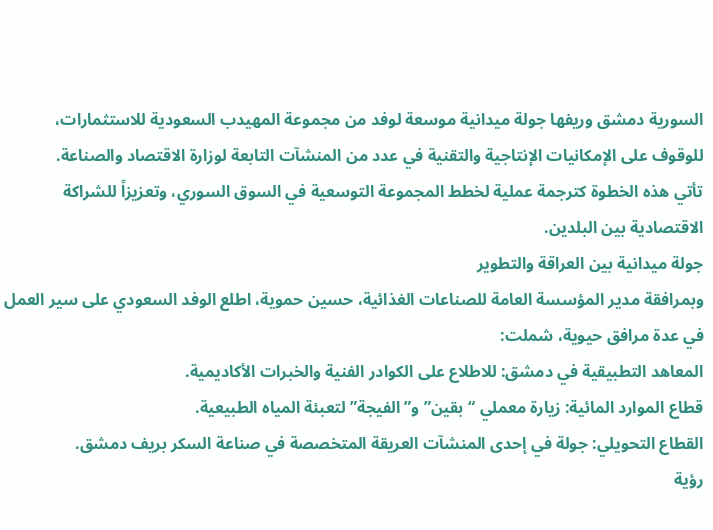السورية دمشق وريفها جولة ميدانية موسعة لوفد من مجموعة المهيدب السعودية للاستثمارات، للوقوف على الإمكانيات الإنتاجية والتقنية في عدد من المنشآت التابعة لوزارة الاقتصاد والصناعة.
تأتي هذه الخطوة كترجمة عملية لخطط المجموعة التوسعية في السوق السوري، وتعزيزاً للشراكة الاقتصادية بين البلدين.
جولة ميدانية بين العراقة والتطوير
وبمرافقة مدير المؤسسة العامة للصناعات الغذائية، حسين حموية، اطلع الوفد السعودي على سير العمل في عدة مرافق حيوية، شملت:
المعاهد التطبيقية في دمشق: للاطلاع على الكوادر الفنية والخبرات الأكاديمية.
قطاع الموارد المائية: زيارة معملي “بقين” و”الفيجة” لتعبئة المياه الطبيعية.
القطاع التحويلي: جولة في إحدى المنشآت العريقة المتخصصة في صناعة السكر بريف دمشق.
رؤية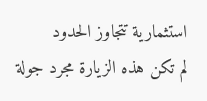استثمارية تتجاوز الحدود
لم تكن هذه الزيارة مجرد جولة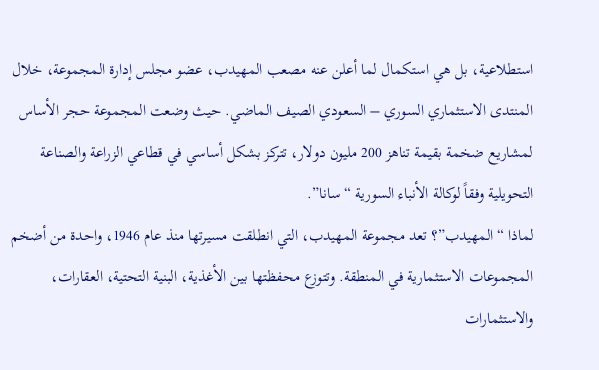استطلاعية، بل هي استكمال لما أعلن عنه مصعب المهيدب، عضو مجلس إدارة المجموعة، خلال المنتدى الاستثماري السوري – السعودي الصيف الماضي. حيث وضعت المجموعة حجر الأساس لمشاريع ضخمة بقيمة تناهز 200 مليون دولار، تتركز بشكل أساسي في قطاعي الزراعة والصناعة التحويلية وفقاً لوكالة الأنباء السورية “سانا”.
لماذا “المهيدب”؟ تعد مجموعة المهيدب، التي انطلقت مسيرتها منذ عام 1946، واحدة من أضخم المجموعات الاستثمارية في المنطقة. وتتوزع محفظتها بين الأغذية، البنية التحتية، العقارات، والاستثمارات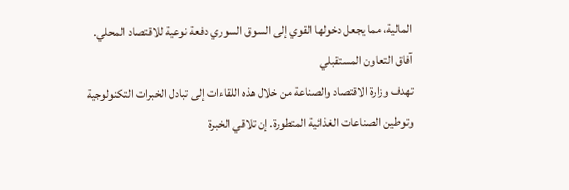المالية، مما يجعل دخولها القوي إلى السوق السوري دفعة نوعية للاقتصاد المحلي.
آفاق التعاون المستقبلي
تهدف وزارة الاقتصاد والصناعة من خلال هذه اللقاءات إلى تبادل الخبرات التكنولوجية وتوطين الصناعات الغذائية المتطورة. إن تلاقي الخبرة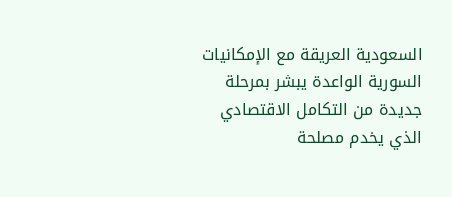السعودية العريقة مع الإمكانيات السورية الواعدة يبشر بمرحلة جديدة من التكامل الاقتصادي الذي يخدم مصلحة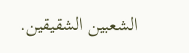الشعبين الشقيقين.